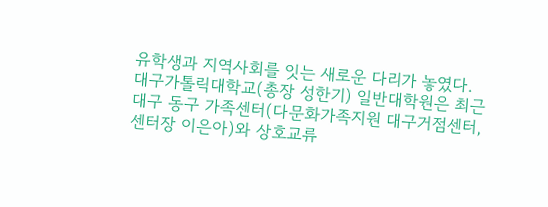유학생과 지역사회를 잇는 새로운 다리가 놓였다.
대구가톨릭대학교(총장 성한기) 일반대학원은 최근 대구 동구 가족센터(다문화가족지원 대구거점센터, 센터장 이은아)와 상호교류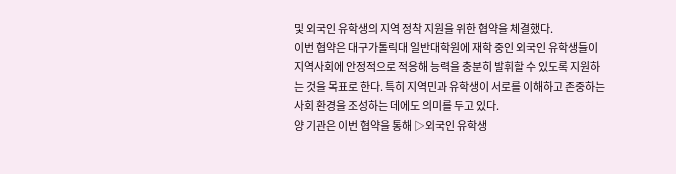및 외국인 유학생의 지역 정착 지원을 위한 협약을 체결했다.
이번 협약은 대구가톨릭대 일반대학원에 재학 중인 외국인 유학생들이 지역사회에 안정적으로 적응해 능력을 충분히 발휘할 수 있도록 지원하는 것을 목표로 한다. 특히 지역민과 유학생이 서로를 이해하고 존중하는 사회 환경을 조성하는 데에도 의미를 두고 있다.
양 기관은 이번 협약을 통해 ▷외국인 유학생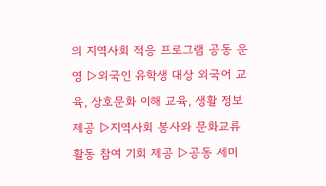의 지역사회 적응 프로그램 공동 운영 ▷외국인 유학생 대상 외국어 교육, 상호문화 이해 교육, 생활 정보 제공 ▷지역사회 봉사와 문화교류 활동 참여 기회 제공 ▷공동 세미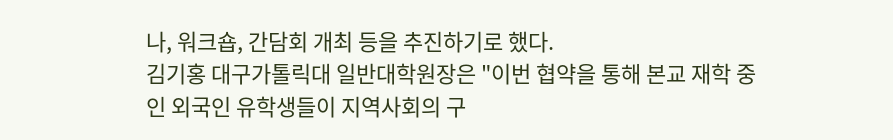나, 워크숍, 간담회 개최 등을 추진하기로 했다.
김기홍 대구가톨릭대 일반대학원장은 "이번 협약을 통해 본교 재학 중인 외국인 유학생들이 지역사회의 구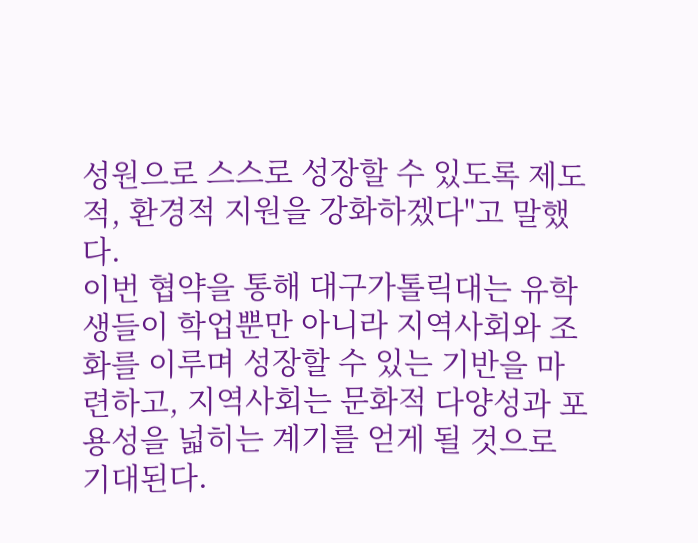성원으로 스스로 성장할 수 있도록 제도적, 환경적 지원을 강화하겠다"고 말했다.
이번 협약을 통해 대구가톨릭대는 유학생들이 학업뿐만 아니라 지역사회와 조화를 이루며 성장할 수 있는 기반을 마련하고, 지역사회는 문화적 다양성과 포용성을 넓히는 계기를 얻게 될 것으로 기대된다.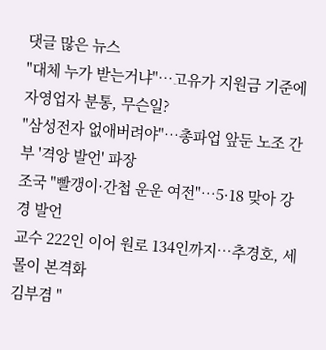댓글 많은 뉴스
"대체 누가 받는거냐"…고유가 지원금 기준에 자영업자 분통, 무슨일?
"삼성전자 없애버려야"…총파업 앞둔 노조 간부 '격앙 발언' 파장
조국 "빨갱이·간첩 운운 여전"…5·18 맞아 강경 발언
교수 222인 이어 원로 134인까지…추경호, 세몰이 본격화
김부겸 "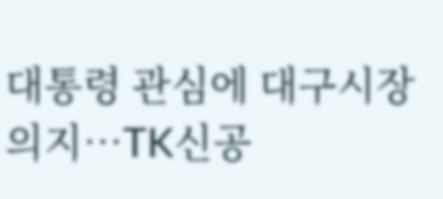대통령 관심에 대구시장 의지…TK신공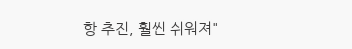항 추진, 훨씬 쉬워져"